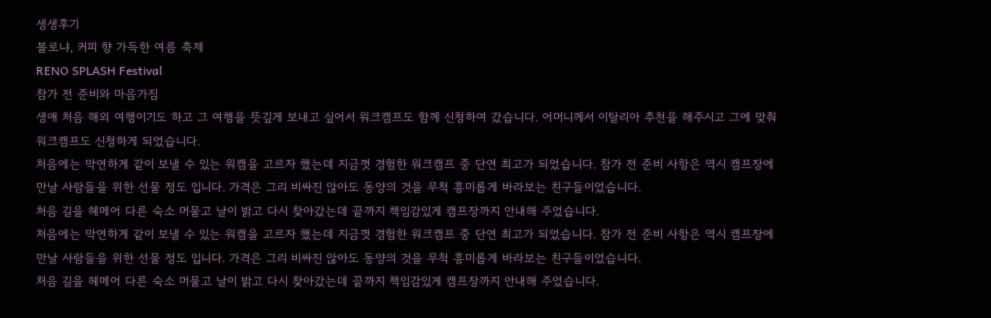생생후기
볼로냐, 커피 향 가득한 여름 축제
RENO SPLASH Festival
참가 전 준비와 마음가짐
생애 처음 해외 여행이기도 하고 그 여행을 뜻깊게 보내고 싶어서 워크캠프도 함께 신청하여 갔습니다. 어머니께서 이탈리아 추천을 해주시고 그에 맞춰 워크캠프도 신청하게 되었습니다.
처음에는 막연하게 같이 보낼 수 있는 워캠을 고르자 했는데 지금껏 경험한 워크캠프 중 단연 최고가 되었습니다. 참가 전 준비 사항은 역시 캠프장에 만날 사람들을 위한 선물 정도 입니다. 가격은 그리 비싸진 않아도 동양의 것을 무척 흥미롭게 바라보는 친구들이었습니다.
처음 길을 헤메어 다른 숙소 머물고 날이 밝고 다시 찾아갔는데 끝까지 책임감있게 캠프장까지 안내해 주었습니다.
처음에는 막연하게 같이 보낼 수 있는 워캠을 고르자 했는데 지금껏 경험한 워크캠프 중 단연 최고가 되었습니다. 참가 전 준비 사항은 역시 캠프장에 만날 사람들을 위한 선물 정도 입니다. 가격은 그리 비싸진 않아도 동양의 것을 무척 흥미롭게 바라보는 친구들이었습니다.
처음 길을 헤메어 다른 숙소 머물고 날이 밝고 다시 찾아갔는데 끝까지 책임감있게 캠프장까지 안내해 주었습니다.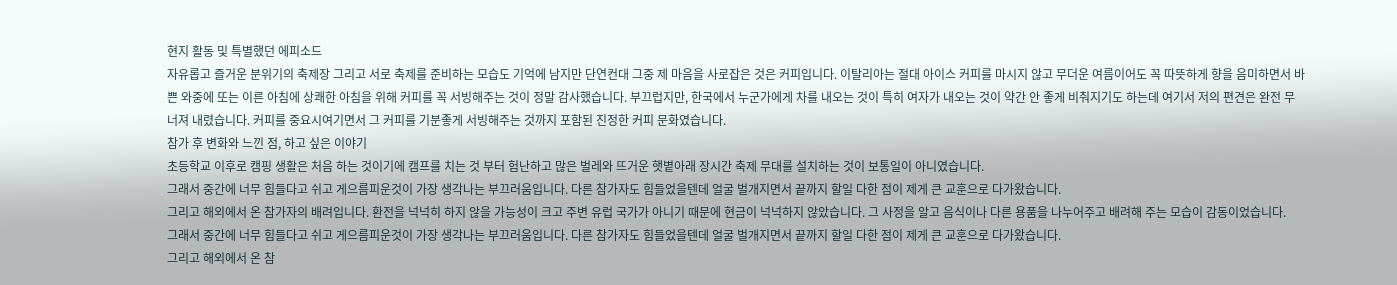현지 활동 및 특별했던 에피소드
자유롭고 즐거운 분위기의 축제장 그리고 서로 축제를 준비하는 모습도 기억에 남지만 단연컨대 그중 제 마음을 사로잡은 것은 커피입니다. 이탈리아는 절대 아이스 커피를 마시지 않고 무더운 여름이어도 꼭 따뜻하게 향을 음미하면서 바쁜 와중에 또는 이른 아침에 상쾌한 아침을 위해 커피를 꼭 서빙해주는 것이 정말 감사했습니다. 부끄럽지만, 한국에서 누군가에게 차를 내오는 것이 특히 여자가 내오는 것이 약간 안 좋게 비춰지기도 하는데 여기서 저의 편견은 완전 무너져 내렸습니다. 커피를 중요시여기면서 그 커피를 기분좋게 서빙해주는 것까지 포함된 진정한 커피 문화였습니다.
참가 후 변화와 느낀 점, 하고 싶은 이야기
초등학교 이후로 캠핑 생활은 처음 하는 것이기에 캠프를 치는 것 부터 험난하고 많은 벌레와 뜨거운 햇볕아래 장시간 축제 무대를 설치하는 것이 보통일이 아니였습니다.
그래서 중간에 너무 힘들다고 쉬고 게으름피운것이 가장 생각나는 부끄러움입니다. 다른 참가자도 힘들었을텐데 얼굴 벌개지면서 끝까지 할일 다한 점이 제게 큰 교훈으로 다가왔습니다.
그리고 해외에서 온 참가자의 배려입니다. 환전을 넉넉히 하지 않을 가능성이 크고 주변 유럽 국가가 아니기 때문에 현금이 넉넉하지 않았습니다. 그 사정을 알고 음식이나 다른 용품을 나누어주고 배려해 주는 모습이 감동이었습니다.
그래서 중간에 너무 힘들다고 쉬고 게으름피운것이 가장 생각나는 부끄러움입니다. 다른 참가자도 힘들었을텐데 얼굴 벌개지면서 끝까지 할일 다한 점이 제게 큰 교훈으로 다가왔습니다.
그리고 해외에서 온 참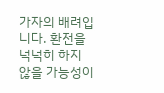가자의 배려입니다. 환전을 넉넉히 하지 않을 가능성이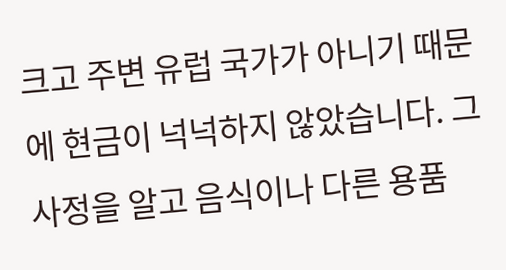크고 주변 유럽 국가가 아니기 때문에 현금이 넉넉하지 않았습니다. 그 사정을 알고 음식이나 다른 용품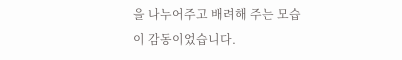을 나누어주고 배려해 주는 모습이 감동이었습니다.